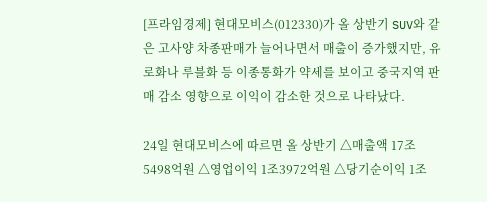[프라임경제] 현대모비스(012330)가 올 상반기 SUV와 같은 고사양 차종판매가 늘어나면서 매출이 증가했지만, 유로화나 루블화 등 이종통화가 약세를 보이고 중국지역 판매 감소 영향으로 이익이 감소한 것으로 나타났다.

24일 현대모비스에 따르면 올 상반기 △매출액 17조5498억원 △영업이익 1조3972억원 △당기순이익 1조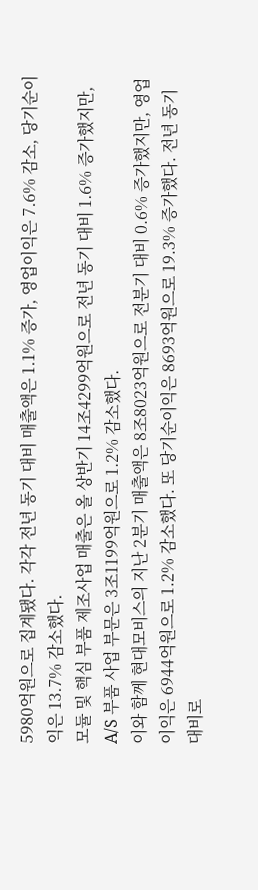5980억원으로 집계됐다. 각각 전년 동기 대비 매출액은 1.1% 증가, 영업이익은 7.6% 감소, 당기순이익은 13.7% 감소했다.
모듈 및 핵심 부품 제조사업 매출은 올 상반기 14조4299억원으로 전년 동기 대비 1.6% 증가했지만, A/S 부품 사업 부문은 3조1199억원으로 1.2% 감소했다.
이와 함께 현대모비스의 지난 2분기 매출액은 8조8023억원으로 전분기 대비 0.6% 증가했지만, 영업이익은 6944억원으로 1.2% 감소했다. 또 당기순이익은 8693억원으로 19.3% 증가했다. 전년 동기 대비로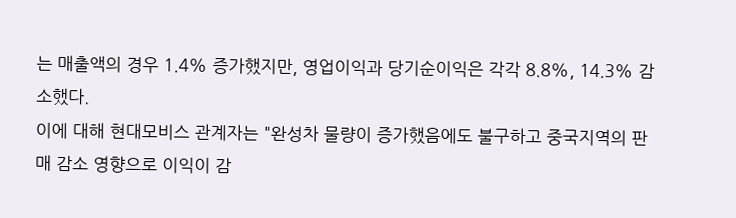는 매출액의 경우 1.4% 증가했지만, 영업이익과 당기순이익은 각각 8.8%, 14.3% 감소했다.
이에 대해 현대모비스 관계자는 "완성차 물량이 증가했음에도 불구하고 중국지역의 판매 감소 영향으로 이익이 감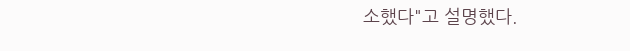소했다"고 설명했다.